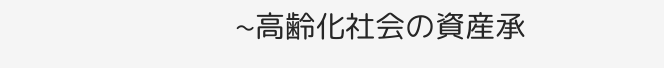~高齢化社会の資産承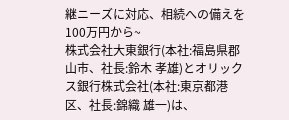継ニーズに対応、相続への備えを100万円から~
株式会社大東銀行(本社:福島県郡山市、社長:鈴木 孝雄)とオリックス銀行株式会社(本社:東京都港区、社長:錦織 雄一)は、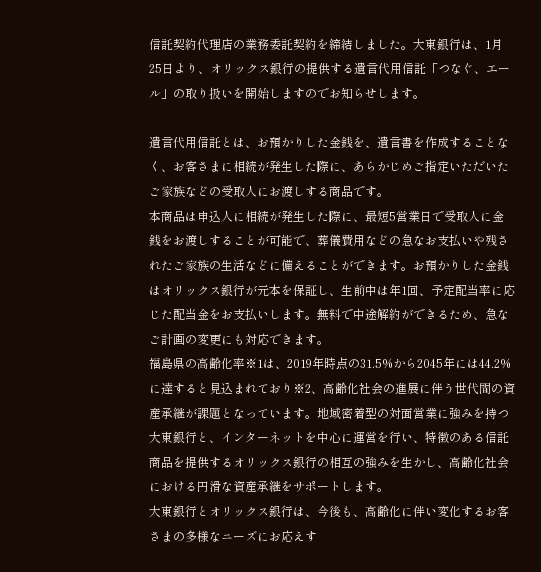信託契約代理店の業務委託契約を締結しました。大東銀行は、1月25日より、オリックス銀行の提供する遺言代用信託「つなぐ、エール」の取り扱いを開始しますのでお知らせします。

遺言代用信託とは、お預かりした金銭を、遺言書を作成することなく、お客さまに相続が発生した際に、あらかじめご指定いただいたご家族などの受取人にお渡しする商品です。
本商品は申込人に相続が発生した際に、最短5営業日で受取人に金銭をお渡しすることが可能で、葬儀費用などの急なお支払いや残されたご家族の生活などに備えることができます。お預かりした金銭はオリックス銀行が元本を保証し、生前中は年1回、予定配当率に応じた配当金をお支払いします。無料で中途解約ができるため、急なご計画の変更にも対応できます。
福島県の高齢化率※1は、2019年時点の31.5%から2045年には44.2%に達すると見込まれており※2、高齢化社会の進展に伴う世代間の資産承継が課題となっています。地域密着型の対面営業に強みを持つ大東銀行と、インターネットを中心に運営を行い、特徴のある信託商品を提供するオリックス銀行の相互の強みを生かし、高齢化社会における円滑な資産承継をサポートします。
大東銀行とオリックス銀行は、今後も、高齢化に伴い変化するお客さまの多様なニーズにお応えす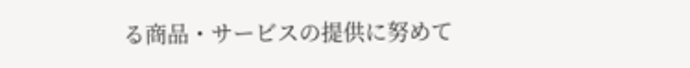る商品・サービスの提供に努めて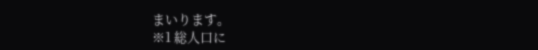まいります。
※1 総人口に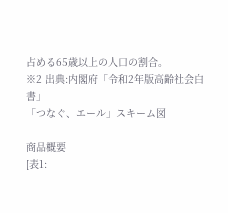占める65歳以上の人口の割合。
※2 出典:内閣府「令和2年版高齢社会白書」
「つなぐ、エール」スキーム図

商品概要
[表1: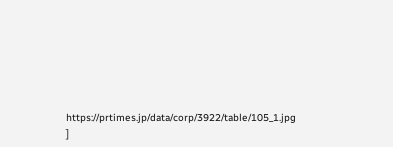https://prtimes.jp/data/corp/3922/table/105_1.jpg ]